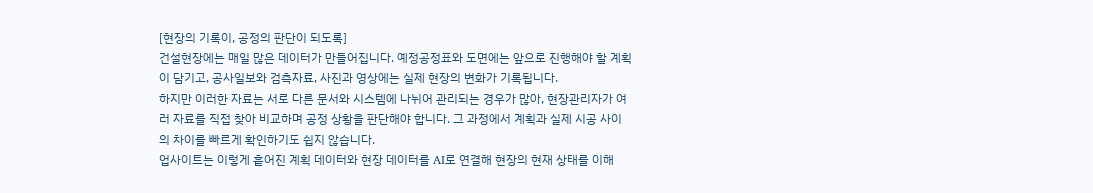[현장의 기록이, 공정의 판단이 되도록]
건설현장에는 매일 많은 데이터가 만들어집니다. 예정공정표와 도면에는 앞으로 진행해야 할 계획이 담기고, 공사일보와 검측자료, 사진과 영상에는 실제 현장의 변화가 기록됩니다.
하지만 이러한 자료는 서로 다른 문서와 시스템에 나뉘어 관리되는 경우가 많아, 현장관리자가 여러 자료를 직접 찾아 비교하며 공정 상황을 판단해야 합니다. 그 과정에서 계획과 실제 시공 사이의 차이를 빠르게 확인하기도 쉽지 않습니다.
업사이트는 이렇게 흩어진 계획 데이터와 현장 데이터를 AI로 연결해 현장의 현재 상태를 이해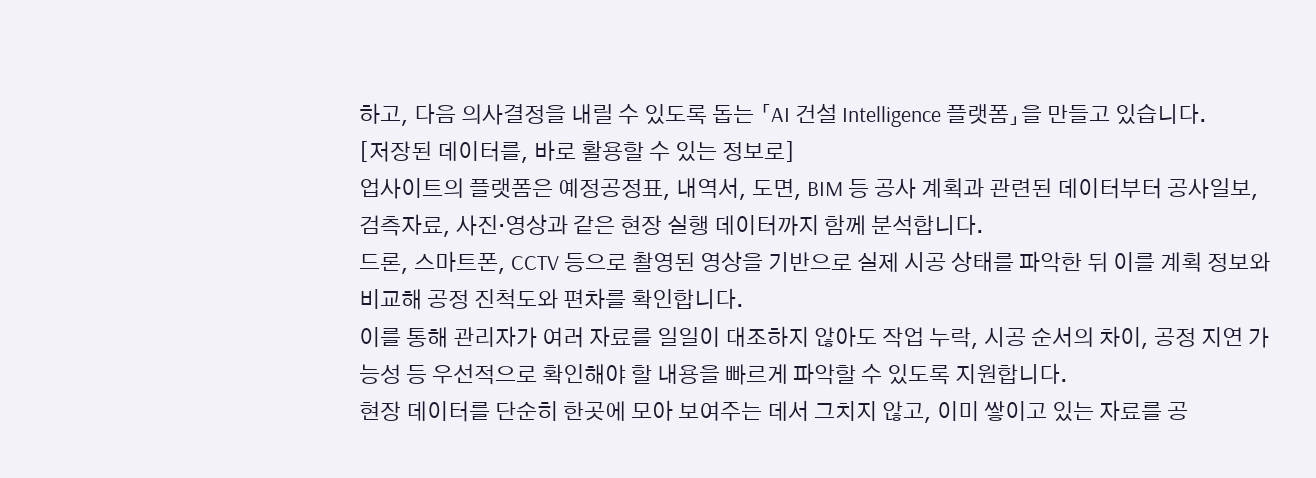하고, 다음 의사결정을 내릴 수 있도록 돕는 「AI 건설 Intelligence 플랫폼」을 만들고 있습니다.
[저장된 데이터를, 바로 활용할 수 있는 정보로]
업사이트의 플랫폼은 예정공정표, 내역서, 도면, BIM 등 공사 계획과 관련된 데이터부터 공사일보, 검측자료, 사진·영상과 같은 현장 실행 데이터까지 함께 분석합니다.
드론, 스마트폰, CCTV 등으로 촬영된 영상을 기반으로 실제 시공 상태를 파악한 뒤 이를 계획 정보와 비교해 공정 진척도와 편차를 확인합니다.
이를 통해 관리자가 여러 자료를 일일이 대조하지 않아도 작업 누락, 시공 순서의 차이, 공정 지연 가능성 등 우선적으로 확인해야 할 내용을 빠르게 파악할 수 있도록 지원합니다.
현장 데이터를 단순히 한곳에 모아 보여주는 데서 그치지 않고, 이미 쌓이고 있는 자료를 공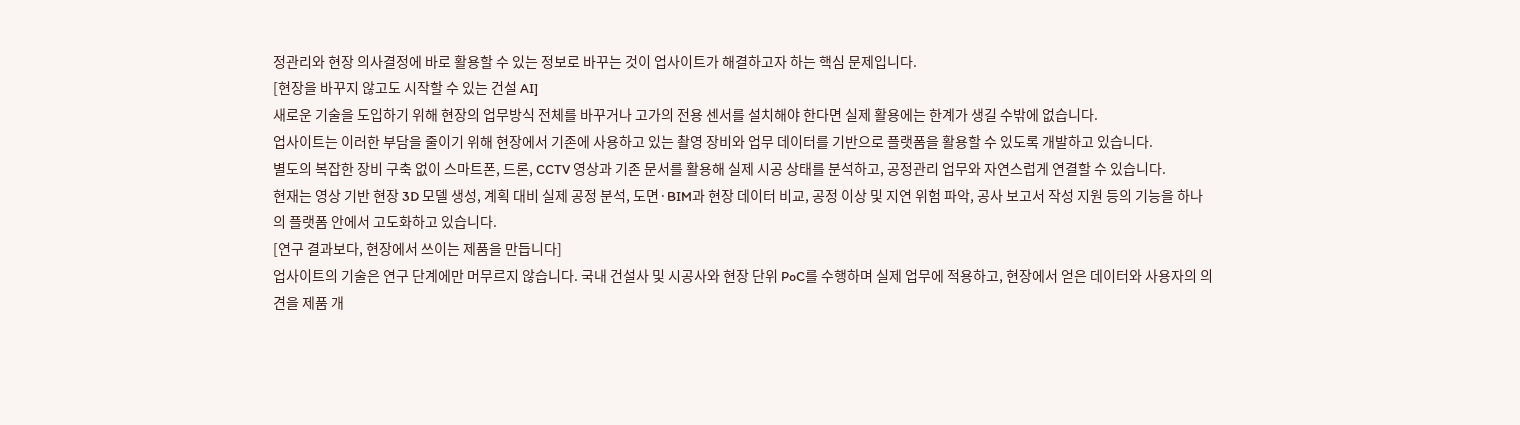정관리와 현장 의사결정에 바로 활용할 수 있는 정보로 바꾸는 것이 업사이트가 해결하고자 하는 핵심 문제입니다.
[현장을 바꾸지 않고도 시작할 수 있는 건설 AI]
새로운 기술을 도입하기 위해 현장의 업무방식 전체를 바꾸거나 고가의 전용 센서를 설치해야 한다면 실제 활용에는 한계가 생길 수밖에 없습니다.
업사이트는 이러한 부담을 줄이기 위해 현장에서 기존에 사용하고 있는 촬영 장비와 업무 데이터를 기반으로 플랫폼을 활용할 수 있도록 개발하고 있습니다.
별도의 복잡한 장비 구축 없이 스마트폰, 드론, CCTV 영상과 기존 문서를 활용해 실제 시공 상태를 분석하고, 공정관리 업무와 자연스럽게 연결할 수 있습니다.
현재는 영상 기반 현장 3D 모델 생성, 계획 대비 실제 공정 분석, 도면·BIM과 현장 데이터 비교, 공정 이상 및 지연 위험 파악, 공사 보고서 작성 지원 등의 기능을 하나의 플랫폼 안에서 고도화하고 있습니다.
[연구 결과보다, 현장에서 쓰이는 제품을 만듭니다]
업사이트의 기술은 연구 단계에만 머무르지 않습니다. 국내 건설사 및 시공사와 현장 단위 PoC를 수행하며 실제 업무에 적용하고, 현장에서 얻은 데이터와 사용자의 의견을 제품 개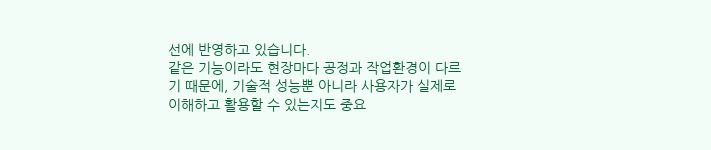선에 반영하고 있습니다.
같은 기능이라도 현장마다 공정과 작업환경이 다르기 때문에, 기술적 성능뿐 아니라 사용자가 실제로 이해하고 활용할 수 있는지도 중요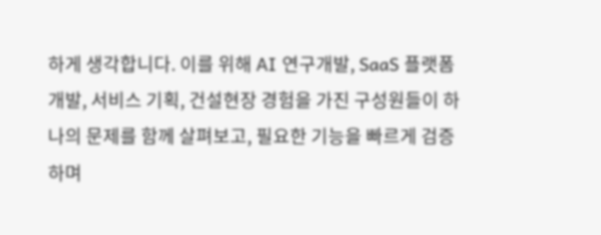하게 생각합니다. 이를 위해 AI 연구개발, SaaS 플랫폼 개발, 서비스 기획, 건설현장 경험을 가진 구성원들이 하나의 문제를 함께 살펴보고, 필요한 기능을 빠르게 검증하며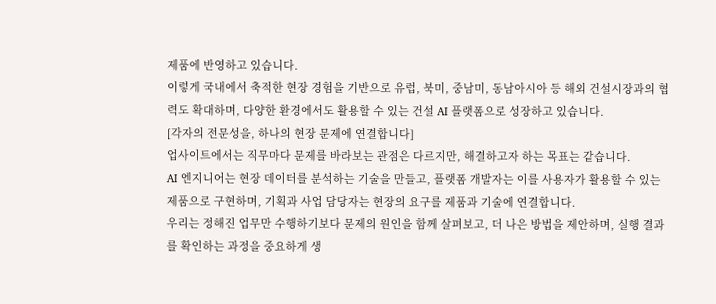제품에 반영하고 있습니다.
이렇게 국내에서 축적한 현장 경험을 기반으로 유럽, 북미, 중남미, 동남아시아 등 해외 건설시장과의 협력도 확대하며, 다양한 환경에서도 활용할 수 있는 건설 AI 플랫폼으로 성장하고 있습니다.
[각자의 전문성을, 하나의 현장 문제에 연결합니다]
업사이트에서는 직무마다 문제를 바라보는 관점은 다르지만, 해결하고자 하는 목표는 같습니다.
AI 엔지니어는 현장 데이터를 분석하는 기술을 만들고, 플랫폼 개발자는 이를 사용자가 활용할 수 있는 제품으로 구현하며, 기획과 사업 담당자는 현장의 요구를 제품과 기술에 연결합니다.
우리는 정해진 업무만 수행하기보다 문제의 원인을 함께 살펴보고, 더 나은 방법을 제안하며, 실행 결과를 확인하는 과정을 중요하게 생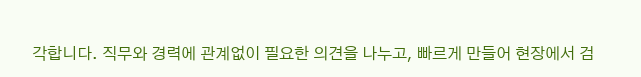각합니다. 직무와 경력에 관계없이 필요한 의견을 나누고, 빠르게 만들어 현장에서 검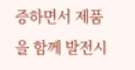증하면서 제품을 함께 발전시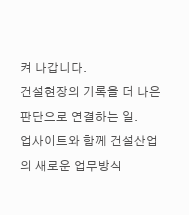켜 나갑니다.
건설현장의 기록을 더 나은 판단으로 연결하는 일.
업사이트와 함께 건설산업의 새로운 업무방식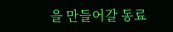을 만들어갈 동료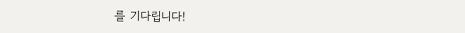를 기다립니다!